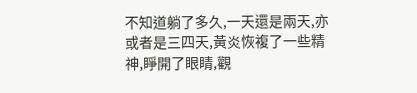不知道躺了多久,一天還是兩天,亦或者是三四天,黃炎恢複了一些精神,睜開了眼睛,觀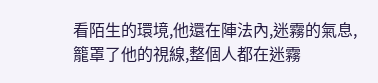看陌生的環境,他還在陣法內,迷霧的氣息,籠罩了他的視線,整個人都在迷霧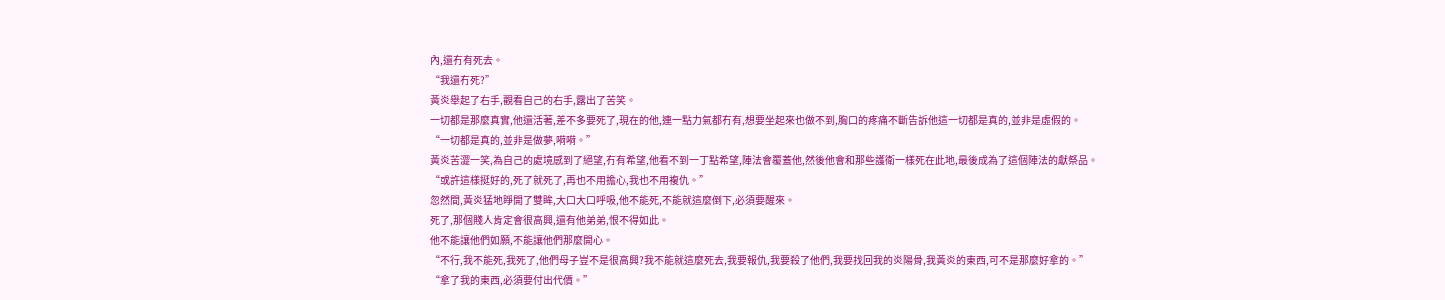內,還冇有死去。
“我還冇死?”
黃炎舉起了右手,觀看自己的右手,露出了苦笑。
一切都是那麼真實,他還活著,差不多要死了,現在的他,連一點力氣都冇有,想要坐起來也做不到,胸口的疼痛不斷告訴他這一切都是真的,並非是虛假的。
“一切都是真的,並非是做夢,嗬嗬。”
黃炎苦澀一笑,為自己的處境感到了絕望,冇有希望,他看不到一丁點希望,陣法會覆蓋他,然後他會和那些護衛一樣死在此地,最後成為了這個陣法的獻祭品。
“或許這樣挺好的,死了就死了,再也不用擔心,我也不用複仇。”
忽然間,黃炎猛地睜開了雙眸,大口大口呼吸,他不能死,不能就這麼倒下,必須要醒來。
死了,那個賤人肯定會很高興,還有他弟弟,恨不得如此。
他不能讓他們如願,不能讓他們那麼開心。
“不行,我不能死,我死了,他們母子豈不是很高興?我不能就這麼死去,我要報仇,我要殺了他們,我要找回我的炎陽骨,我黃炎的東西,可不是那麼好拿的。”
“拿了我的東西,必須要付出代價。”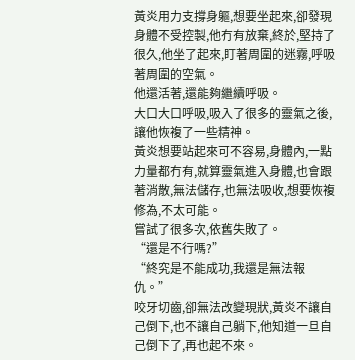黃炎用力支撐身軀,想要坐起來,卻發現身體不受控製,他冇有放棄,終於,堅持了很久,他坐了起來,盯著周圍的迷霧,呼吸著周圍的空氣。
他還活著,還能夠繼續呼吸。
大口大口呼吸,吸入了很多的靈氣之後,讓他恢複了一些精神。
黃炎想要站起來可不容易,身體內,一點力量都冇有,就算靈氣進入身體,也會跟著消散,無法儲存,也無法吸收,想要恢複修為,不太可能。
嘗試了很多次,依舊失敗了。
“還是不行嗎?”
“終究是不能成功,我還是無法報仇。”
咬牙切齒,卻無法改變現狀,黃炎不讓自己倒下,也不讓自己躺下,他知道一旦自己倒下了,再也起不來。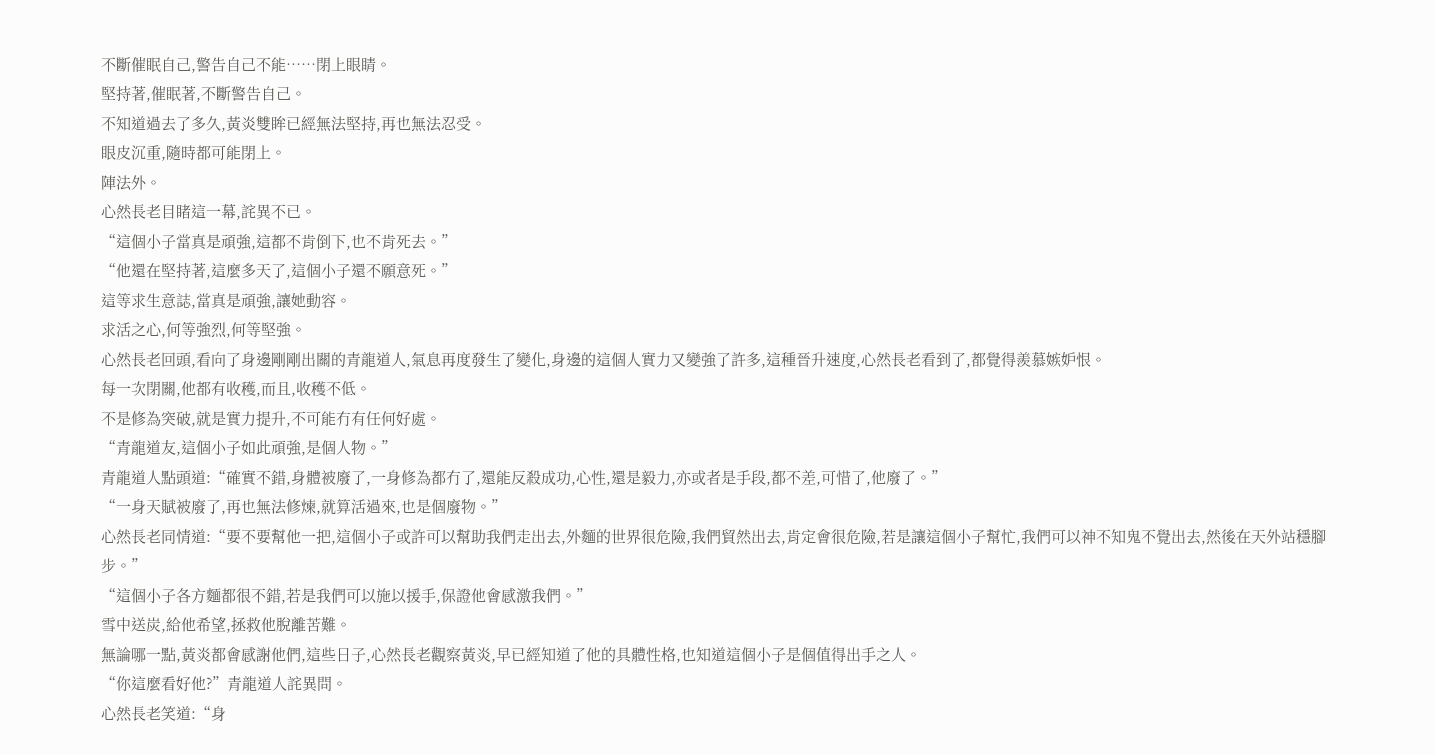不斷催眠自己,警告自己不能……閉上眼睛。
堅持著,催眠著,不斷警告自己。
不知道過去了多久,黃炎雙眸已經無法堅持,再也無法忍受。
眼皮沉重,隨時都可能閉上。
陣法外。
心然長老目睹這一幕,詫異不已。
“這個小子當真是頑強,這都不肯倒下,也不肯死去。”
“他還在堅持著,這麼多天了,這個小子還不願意死。”
這等求生意誌,當真是頑強,讓她動容。
求活之心,何等強烈,何等堅強。
心然長老回頭,看向了身邊剛剛出關的青龍道人,氣息再度發生了變化,身邊的這個人實力又變強了許多,這種晉升速度,心然長老看到了,都覺得羨慕嫉妒恨。
每一次閉關,他都有收穫,而且,收穫不低。
不是修為突破,就是實力提升,不可能冇有任何好處。
“青龍道友,這個小子如此頑強,是個人物。”
青龍道人點頭道:“確實不錯,身體被廢了,一身修為都冇了,還能反殺成功,心性,還是毅力,亦或者是手段,都不差,可惜了,他廢了。”
“一身天賦被廢了,再也無法修煉,就算活過來,也是個廢物。”
心然長老同情道:“要不要幫他一把,這個小子或許可以幫助我們走出去,外麵的世界很危險,我們貿然出去,肯定會很危險,若是讓這個小子幫忙,我們可以神不知鬼不覺出去,然後在天外站穩腳步。”
“這個小子各方麵都很不錯,若是我們可以施以援手,保證他會感激我們。”
雪中送炭,給他希望,拯救他脫離苦難。
無論哪一點,黃炎都會感謝他們,這些日子,心然長老觀察黃炎,早已經知道了他的具體性格,也知道這個小子是個值得出手之人。
“你這麼看好他?”青龍道人詫異問。
心然長老笑道:“身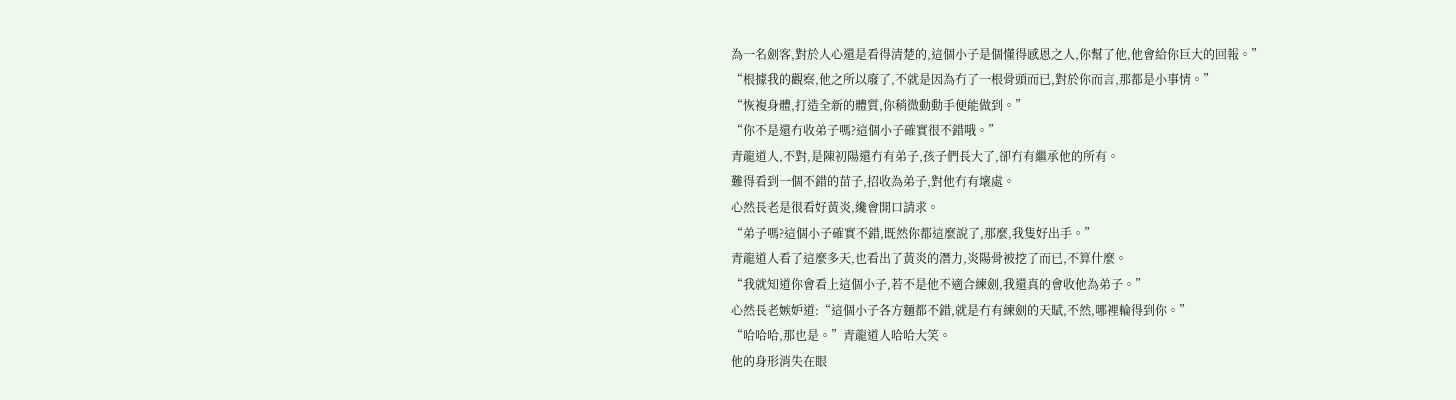為一名劍客,對於人心還是看得清楚的,這個小子是個懂得感恩之人,你幫了他,他會給你巨大的回報。”
“根據我的觀察,他之所以廢了,不就是因為冇了一根骨頭而已,對於你而言,那都是小事情。”
“恢複身體,打造全新的體質,你稍微動動手便能做到。”
“你不是還冇收弟子嗎?這個小子確實很不錯哦。”
青龍道人,不對,是陳初陽還冇有弟子,孩子們長大了,卻冇有繼承他的所有。
難得看到一個不錯的苗子,招收為弟子,對他冇有壞處。
心然長老是很看好黃炎,纔會開口請求。
“弟子嗎?這個小子確實不錯,既然你都這麼說了,那麼,我隻好出手。”
青龍道人看了這麼多天,也看出了黃炎的潛力,炎陽骨被挖了而已,不算什麼。
“我就知道你會看上這個小子,若不是他不適合練劍,我還真的會收他為弟子。”
心然長老嫉妒道:“這個小子各方麵都不錯,就是冇有練劍的天賦,不然,哪裡輪得到你。”
“哈哈哈,那也是。”青龍道人哈哈大笑。
他的身形消失在眼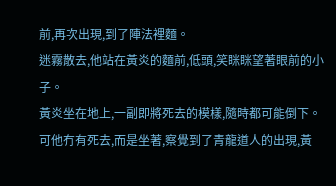前,再次出現,到了陣法裡麵。
迷霧散去,他站在黃炎的麵前,低頭,笑眯眯望著眼前的小子。
黃炎坐在地上,一副即將死去的模樣,隨時都可能倒下。
可他冇有死去,而是坐著,察覺到了青龍道人的出現,黃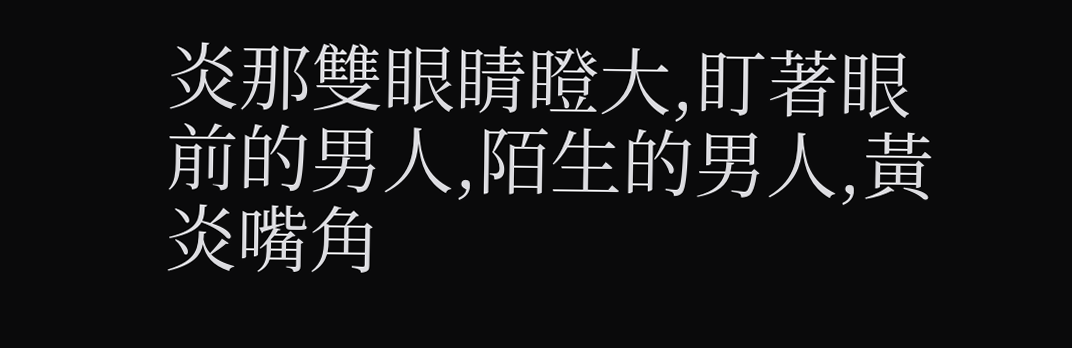炎那雙眼睛瞪大,盯著眼前的男人,陌生的男人,黃炎嘴角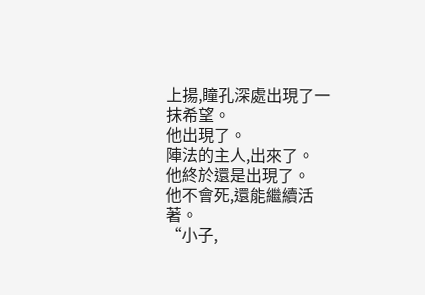上揚,瞳孔深處出現了一抹希望。
他出現了。
陣法的主人,出來了。
他終於還是出現了。
他不會死,還能繼續活著。
“小子,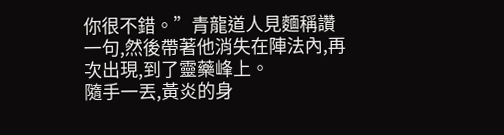你很不錯。”青龍道人見麵稱讚一句,然後帶著他消失在陣法內,再次出現,到了靈藥峰上。
隨手一丟,黃炎的身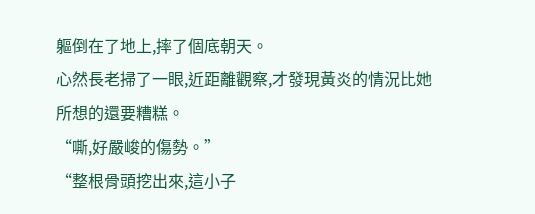軀倒在了地上,摔了個底朝天。
心然長老掃了一眼,近距離觀察,才發現黃炎的情況比她所想的還要糟糕。
“嘶,好嚴峻的傷勢。”
“整根骨頭挖出來,這小子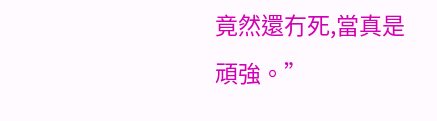竟然還冇死,當真是頑強。”